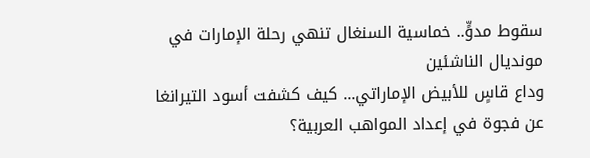سقوط مدوٍّ.. خماسية السنغال تنهي رحلة الإمارات في مونديال الناشئين
وداع قاسٍ للأبيض الإماراتي... كيف كشفت أسود التيرانغا عن فجوة في إعداد المواهب العربية؟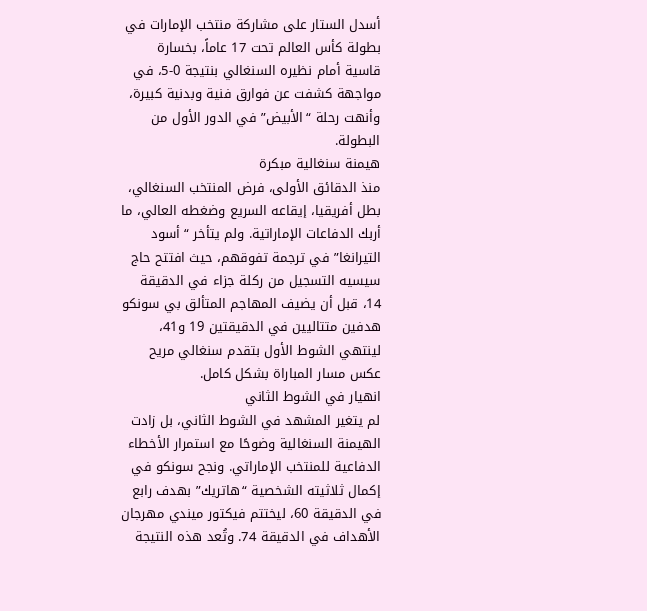أسدل الستار على مشاركة منتخب الإمارات في بطولة كأس العالم تحت 17 عاماً، بخسارة قاسية أمام نظيره السنغالي بنتيجة 0-5، في مواجهة كشفت عن فوارق فنية وبدنية كبيرة، وأنهت رحلة “الأبيض” في الدور الأول من البطولة.
هيمنة سنغالية مبكرة
منذ الدقائق الأولى، فرض المنتخب السنغالي، بطل أفريقيا، إيقاعه السريع وضغطه العالي، ما أربك الدفاعات الإماراتية. ولم يتأخر “أسود التيرانغا” في ترجمة تفوقهم، حيث افتتح حاج سيسيه التسجيل من ركلة جزاء في الدقيقة 14، قبل أن يضيف المهاجم المتألق بي سونكو هدفين متتاليين في الدقيقتين 19 و41، لينتهي الشوط الأول بتقدم سنغالي مريح عكس مسار المباراة بشكل كامل.
انهيار في الشوط الثاني
لم يتغير المشهد في الشوط الثاني، بل زادت الهيمنة السنغالية وضوحًا مع استمرار الأخطاء الدفاعية للمنتخب الإماراتي. ونجح سونكو في إكمال ثلاثيته الشخصية “هاتريك” بهدف رابع في الدقيقة 60، ليختتم فيكتور ميندي مهرجان الأهداف في الدقيقة 74. وتُعد هذه النتيجة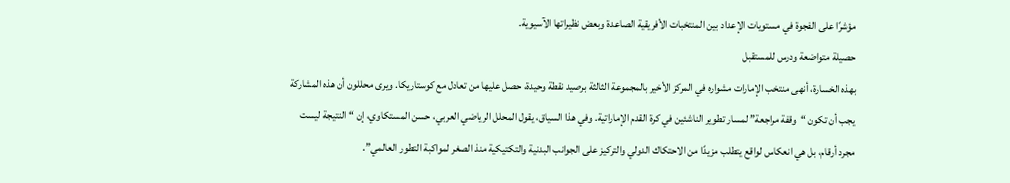مؤشرًا على الفجوة في مستويات الإعداد بين المنتخبات الأفريقية الصاعدة وبعض نظيراتها الآسيوية.
حصيلة متواضعة ودرس للمستقبل
بهذه الخسارة، أنهى منتخب الإمارات مشواره في المركز الأخير بالمجموعة الثالثة برصيد نقطة وحيدة، حصل عليها من تعادل مع كوستاريكا. ويرى محللون أن هذه المشاركة يجب أن تكون “وقفة مراجعة” لمسار تطوير الناشئين في كرة القدم الإماراتية. وفي هذا السياق، يقول المحلل الرياضي العربي، حسن المستكاوي، إن “النتيجة ليست مجرد أرقام، بل هي انعكاس لواقع يتطلب مزيدًا من الاحتكاك الدولي والتركيز على الجوانب البدنية والتكتيكية منذ الصغر لمواكبة التطور العالمي”.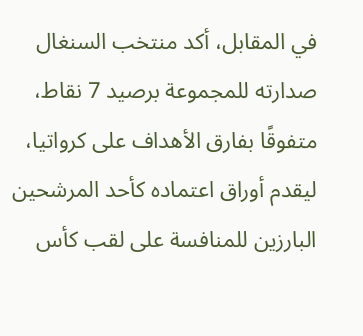في المقابل، أكد منتخب السنغال صدارته للمجموعة برصيد 7 نقاط، متفوقًا بفارق الأهداف على كرواتيا، ليقدم أوراق اعتماده كأحد المرشحين البارزين للمنافسة على لقب كأس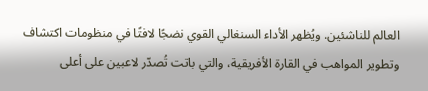العالم للناشئين. ويُظهر الأداء السنغالي القوي نضجًا لافتًا في منظومات اكتشاف وتطوير المواهب في القارة الأفريقية، والتي باتت تُصدّر لاعبين على أعلى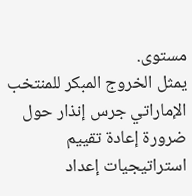مستوى.
يمثل الخروج المبكر للمنتخب الإماراتي جرس إنذار حول ضرورة إعادة تقييم استراتيجيات إعداد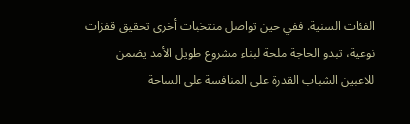الفئات السنية. ففي حين تواصل منتخبات أخرى تحقيق قفزات نوعية، تبدو الحاجة ملحة لبناء مشروع طويل الأمد يضمن للاعبين الشباب القدرة على المنافسة على الساحة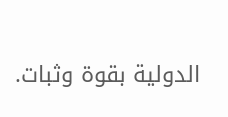الدولية بقوة وثبات.